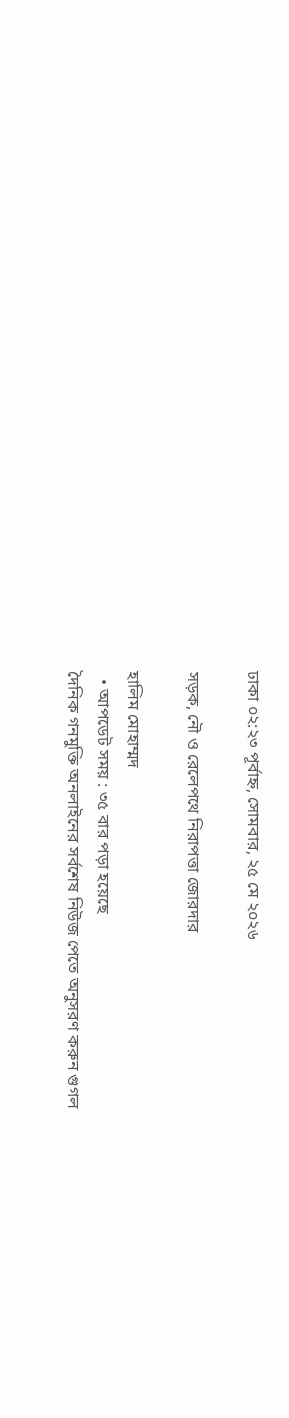ঢাকা ০২:২৩ পূর্বাহ্ন, সোমবার, ২৫ মে ২০২৬

সড়ক, নৌ ও রেলেপথে নিরাপত্তা জোরদার

হালিম মোহাম্মদ
  • আপডেট সময় : ৩৫ বার পড়া হয়েছে
দৈনিক গনমুক্তি অনলাইনের সর্বশেষ নিউজ পেতে অনুসরণ করুন গুগল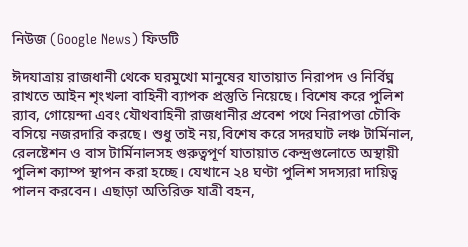নিউজ (Google News) ফিডটি

ঈদযাত্রায় রাজধানী থেকে ঘরমুখো মানুষের যাতায়াত নিরাপদ ও নির্বিঘ্ন রাখতে আইন শৃংখলা বাহিনী ব্যাপক প্রস্তুতি নিয়েছে। বিশেষ করে পুলিশ র‌্যাব, গোয়েন্দা এবং যৌথবাহিনী রাজধানীর প্রবেশ পথে নিরাপত্তা চৌকি বসিয়ে নজরদারি করছে। শুধু তাই নয়,বিশেষ করে সদরঘাট লঞ্চ টার্মিনাল, রেলষ্টেশন ও বাস টার্মিনালসহ গুরুত্বপূর্ণ যাতায়াত কেন্দ্রগুলোতে অস্থায়ী পুলিশ ক্যাম্প স্থাপন করা হচ্ছে। যেখানে ২৪ ঘণ্টা পুলিশ সদস্যরা দায়িত্ব পালন করবেন। এছাড়া অতিরিক্ত যাত্রী বহন,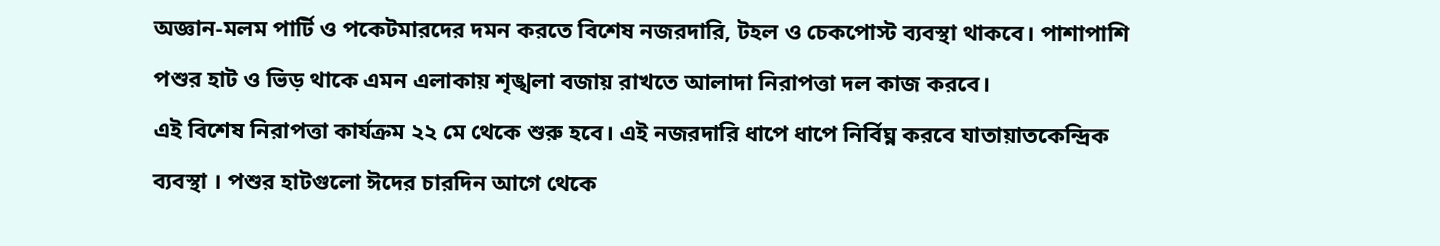অজ্ঞান-মলম পার্টি ও পকেটমারদের দমন করতে বিশেষ নজরদারি, টহল ও চেকপোস্ট ব্যবস্থা থাকবে। পাশাপাশি পশুর হাট ও ভিড় থাকে এমন এলাকায় শৃঙ্খলা বজায় রাখতে আলাদা নিরাপত্তা দল কাজ করবে।
এই বিশেষ নিরাপত্তা কার্যক্রম ২২ মে থেকে শুরু হবে। এই নজরদারি ধাপে ধাপে নির্বিঘ্ন করবে যাতায়াতকেন্দ্রিক ব্যবস্থা । পশুর হাটগুলো ঈদের চারদিন আগে থেকে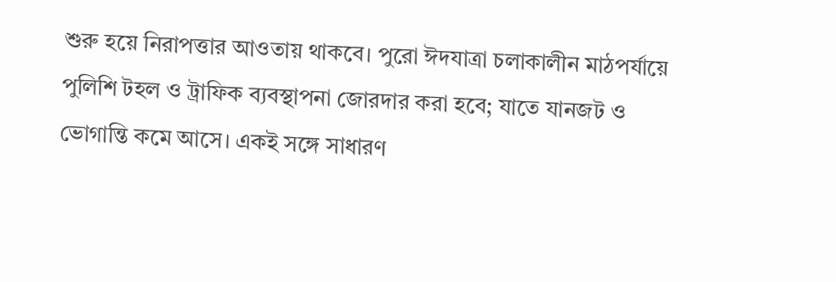শুরু হয়ে নিরাপত্তার আওতায় থাকবে। পুরো ঈদযাত্রা চলাকালীন মাঠপর্যায়ে পুলিশি টহল ও ট্রাফিক ব্যবস্থাপনা জোরদার করা হবে; যাতে যানজট ও ভোগান্তি কমে আসে। একই সঙ্গে সাধারণ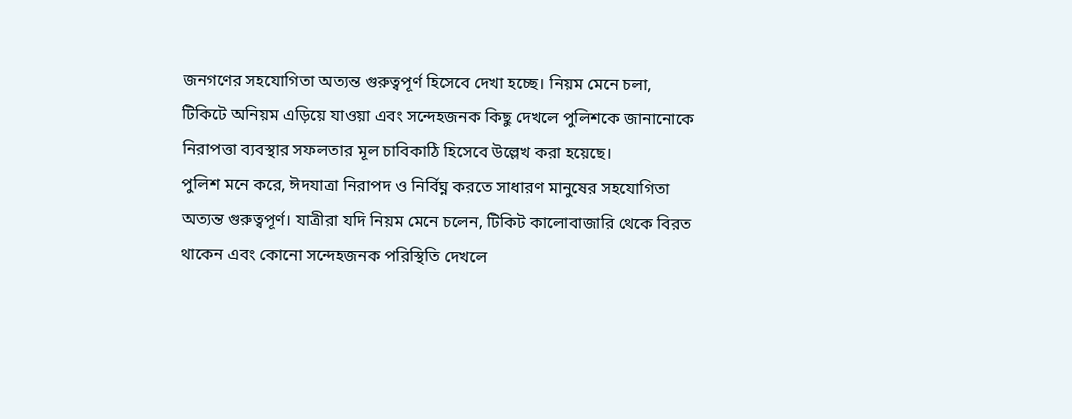জনগণের সহযোগিতা অত্যন্ত গুরুত্বপূর্ণ হিসেবে দেখা হচ্ছে। নিয়ম মেনে চলা, টিকিটে অনিয়ম এড়িয়ে যাওয়া এবং সন্দেহজনক কিছু দেখলে পুলিশকে জানানোকে নিরাপত্তা ব্যবস্থার সফলতার মূল চাবিকাঠি হিসেবে উল্লেখ করা হয়েছে।
পুলিশ মনে করে, ঈদযাত্রা নিরাপদ ও নির্বিঘ্ন করতে সাধারণ মানুষের সহযোগিতা অত্যন্ত গুরুত্বপূর্ণ। যাত্রীরা যদি নিয়ম মেনে চলেন, টিকিট কালোবাজারি থেকে বিরত থাকেন এবং কোনো সন্দেহজনক পরিস্থিতি দেখলে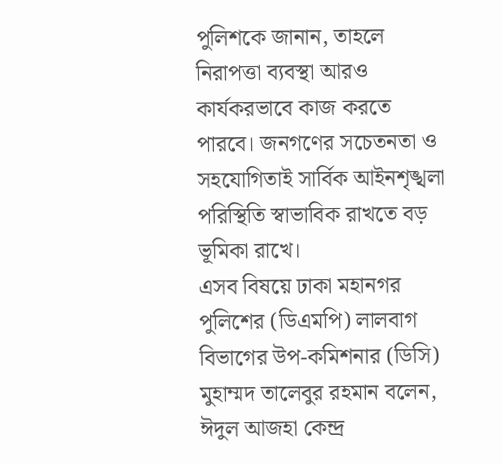পুলিশকে জানান, তাহলে নিরাপত্তা ব্যবস্থা আরও কার্যকরভাবে কাজ করতে পারবে। জনগণের সচেতনতা ও সহযোগিতাই সার্বিক আইনশৃঙ্খলা পরিস্থিতি স্বাভাবিক রাখতে বড় ভূমিকা রাখে।
এসব বিষয়ে ঢাকা মহানগর পুলিশের (ডিএমপি) লালবাগ বিভাগের উপ-কমিশনার (ডিসি) মুহাম্মদ তালেবুর রহমান বলেন, ঈদুল আজহা কেন্দ্র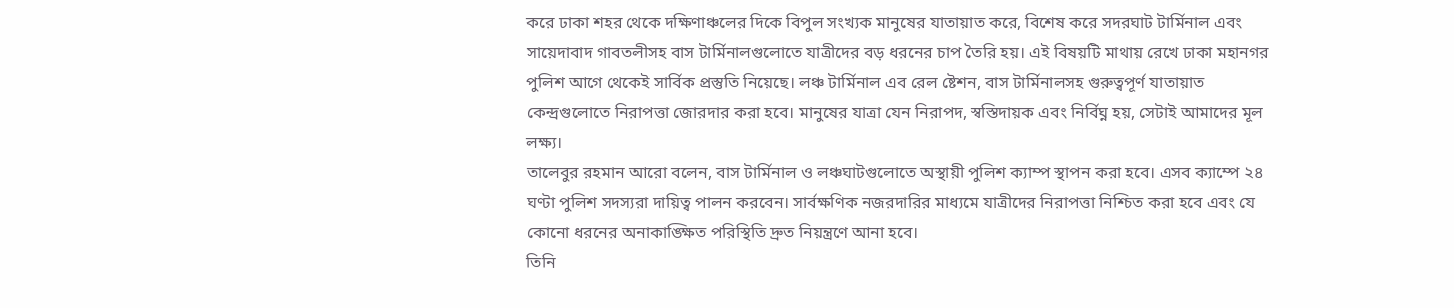করে ঢাকা শহর থেকে দক্ষিণাঞ্চলের দিকে বিপুল সংখ্যক মানুষের যাতায়াত করে, বিশেষ করে সদরঘাট টার্মিনাল এবং সায়েদাবাদ গাবতলীসহ বাস টার্মিনালগুলোতে যাত্রীদের বড় ধরনের চাপ তৈরি হয়। এই বিষয়টি মাথায় রেখে ঢাকা মহানগর পুলিশ আগে থেকেই সার্বিক প্রস্তুতি নিয়েছে। লঞ্চ টার্মিনাল এব রেল ষ্টেশন, বাস টার্মিনালসহ গুরুত্বপূর্ণ যাতায়াত কেন্দ্রগুলোতে নিরাপত্তা জোরদার করা হবে। মানুষের যাত্রা যেন নিরাপদ, স্বস্তিদায়ক এবং নির্বিঘ্ন হয়, সেটাই আমাদের মূল লক্ষ্য।
তালেবুর রহমান আরো বলেন, বাস টার্মিনাল ও লঞ্চঘাটগুলোতে অস্থায়ী পুলিশ ক্যাম্প স্থাপন করা হবে। এসব ক্যাম্পে ২৪ ঘণ্টা পুলিশ সদস্যরা দায়িত্ব পালন করবেন। সার্বক্ষণিক নজরদারির মাধ্যমে যাত্রীদের নিরাপত্তা নিশ্চিত করা হবে এবং যে কোনো ধরনের অনাকাঙ্ক্ষিত পরিস্থিতি দ্রুত নিয়ন্ত্রণে আনা হবে।
তিনি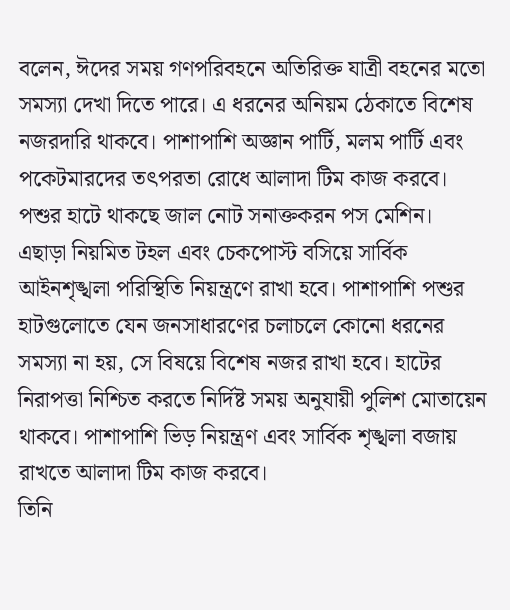বলেন, ঈদের সময় গণপরিবহনে অতিরিক্ত যাত্রী বহনের মতো সমস্যা দেখা দিতে পারে। এ ধরনের অনিয়ম ঠেকাতে বিশেষ নজরদারি থাকবে। পাশাপাশি অজ্ঞান পার্টি, মলম পার্টি এবং পকেটমারদের তৎপরতা রোধে আলাদা টিম কাজ করবে। পশুর হাটে থাকছে জাল নোট সনাক্তকরন পস মেশিন। এছাড়া নিয়মিত টহল এবং চেকপোস্ট বসিয়ে সার্বিক আইনশৃঙ্খলা পরিস্থিতি নিয়ন্ত্রণে রাখা হবে। পাশাপাশি পশুর হাটগুলোতে যেন জনসাধারণের চলাচলে কোনো ধরনের সমস্যা না হয়, সে বিষয়ে বিশেষ নজর রাখা হবে। হাটের নিরাপত্তা নিশ্চিত করতে নির্দিষ্ট সময় অনুযায়ী পুলিশ মোতায়েন থাকবে। পাশাপাশি ভিড় নিয়ন্ত্রণ এবং সার্বিক শৃঙ্খলা বজায় রাখতে আলাদা টিম কাজ করবে।
তিনি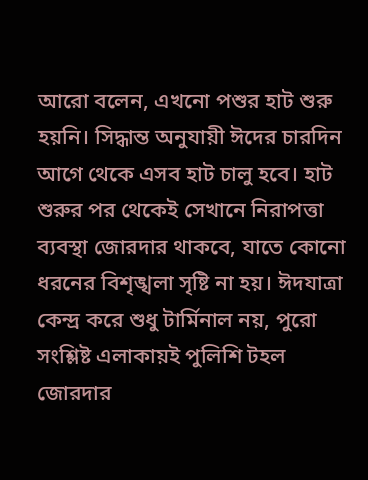আরো বলেন, এখনো পশুর হাট শুরু হয়নি। সিদ্ধান্ত অনুযায়ী ঈদের চারদিন আগে থেকে এসব হাট চালু হবে। হাট শুরুর পর থেকেই সেখানে নিরাপত্তা ব্যবস্থা জোরদার থাকবে, যাতে কোনো ধরনের বিশৃঙ্খলা সৃষ্টি না হয়। ঈদযাত্রা কেন্দ্র করে শুধু টার্মিনাল নয়, পুরো সংশ্লিষ্ট এলাকায়ই পুলিশি টহল জোরদার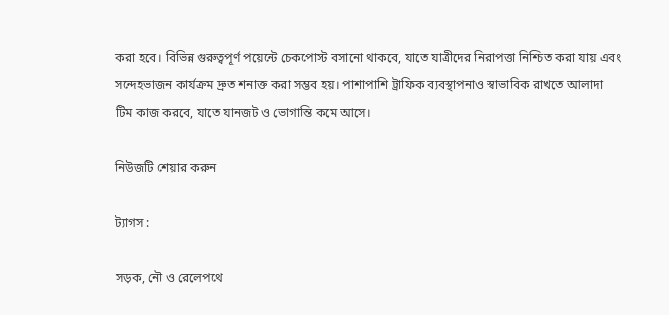করা হবে। বিভিন্ন গুরুত্বপূর্ণ পয়েন্টে চেকপোস্ট বসানো থাকবে, যাতে যাত্রীদের নিরাপত্তা নিশ্চিত করা যায় এবং সন্দেহভাজন কার্যক্রম দ্রুত শনাক্ত করা সম্ভব হয়। পাশাপাশি ট্রাফিক ব্যবস্থাপনাও স্বাভাবিক রাখতে আলাদা টিম কাজ করবে, যাতে যানজট ও ভোগান্তি কমে আসে।

নিউজটি শেয়ার করুন

ট্যাগস :

সড়ক, নৌ ও রেলেপথে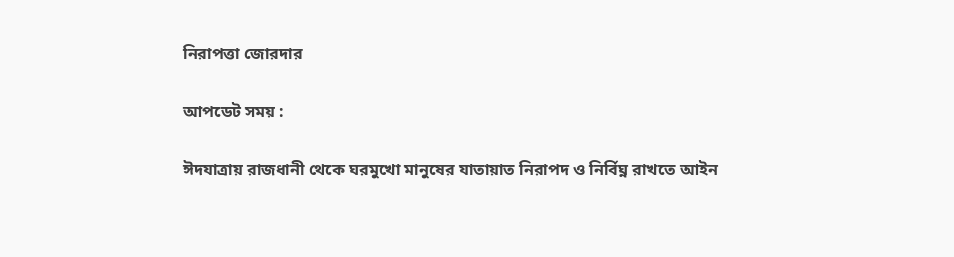নিরাপত্তা জোরদার

আপডেট সময় :

ঈদযাত্রায় রাজধানী থেকে ঘরমুখো মানুষের যাতায়াত নিরাপদ ও নির্বিঘ্ন রাখতে আইন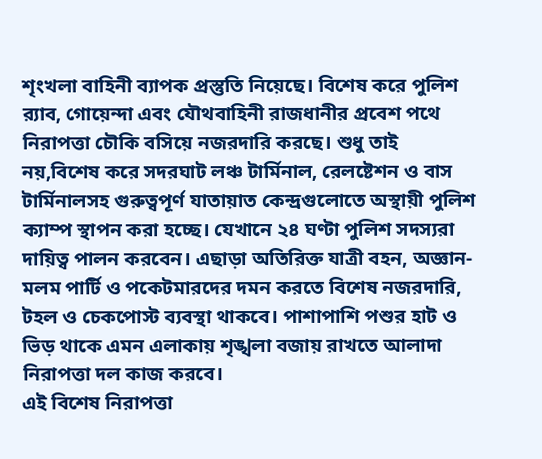শৃংখলা বাহিনী ব্যাপক প্রস্তুতি নিয়েছে। বিশেষ করে পুলিশ র‌্যাব, গোয়েন্দা এবং যৌথবাহিনী রাজধানীর প্রবেশ পথে নিরাপত্তা চৌকি বসিয়ে নজরদারি করছে। শুধু তাই নয়,বিশেষ করে সদরঘাট লঞ্চ টার্মিনাল, রেলষ্টেশন ও বাস টার্মিনালসহ গুরুত্বপূর্ণ যাতায়াত কেন্দ্রগুলোতে অস্থায়ী পুলিশ ক্যাম্প স্থাপন করা হচ্ছে। যেখানে ২৪ ঘণ্টা পুলিশ সদস্যরা দায়িত্ব পালন করবেন। এছাড়া অতিরিক্ত যাত্রী বহন, অজ্ঞান-মলম পার্টি ও পকেটমারদের দমন করতে বিশেষ নজরদারি, টহল ও চেকপোস্ট ব্যবস্থা থাকবে। পাশাপাশি পশুর হাট ও ভিড় থাকে এমন এলাকায় শৃঙ্খলা বজায় রাখতে আলাদা নিরাপত্তা দল কাজ করবে।
এই বিশেষ নিরাপত্তা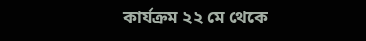কার্যক্রম ২২ মে থেকে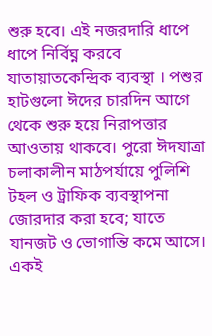শুরু হবে। এই নজরদারি ধাপে ধাপে নির্বিঘ্ন করবে যাতায়াতকেন্দ্রিক ব্যবস্থা । পশুর হাটগুলো ঈদের চারদিন আগে থেকে শুরু হয়ে নিরাপত্তার আওতায় থাকবে। পুরো ঈদযাত্রা চলাকালীন মাঠপর্যায়ে পুলিশি টহল ও ট্রাফিক ব্যবস্থাপনা জোরদার করা হবে; যাতে যানজট ও ভোগান্তি কমে আসে। একই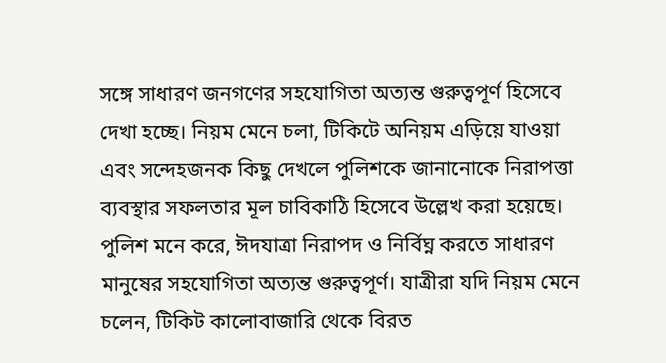সঙ্গে সাধারণ জনগণের সহযোগিতা অত্যন্ত গুরুত্বপূর্ণ হিসেবে দেখা হচ্ছে। নিয়ম মেনে চলা, টিকিটে অনিয়ম এড়িয়ে যাওয়া এবং সন্দেহজনক কিছু দেখলে পুলিশকে জানানোকে নিরাপত্তা ব্যবস্থার সফলতার মূল চাবিকাঠি হিসেবে উল্লেখ করা হয়েছে।
পুলিশ মনে করে, ঈদযাত্রা নিরাপদ ও নির্বিঘ্ন করতে সাধারণ মানুষের সহযোগিতা অত্যন্ত গুরুত্বপূর্ণ। যাত্রীরা যদি নিয়ম মেনে চলেন, টিকিট কালোবাজারি থেকে বিরত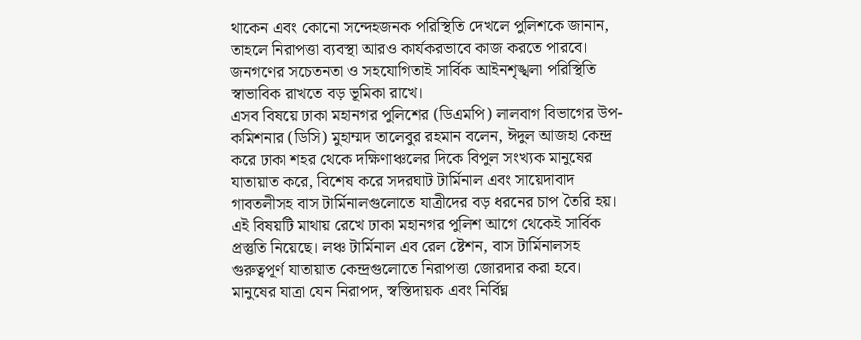থাকেন এবং কোনো সন্দেহজনক পরিস্থিতি দেখলে পুলিশকে জানান, তাহলে নিরাপত্তা ব্যবস্থা আরও কার্যকরভাবে কাজ করতে পারবে। জনগণের সচেতনতা ও সহযোগিতাই সার্বিক আইনশৃঙ্খলা পরিস্থিতি স্বাভাবিক রাখতে বড় ভূমিকা রাখে।
এসব বিষয়ে ঢাকা মহানগর পুলিশের (ডিএমপি) লালবাগ বিভাগের উপ-কমিশনার (ডিসি) মুহাম্মদ তালেবুর রহমান বলেন, ঈদুল আজহা কেন্দ্র করে ঢাকা শহর থেকে দক্ষিণাঞ্চলের দিকে বিপুল সংখ্যক মানুষের যাতায়াত করে, বিশেষ করে সদরঘাট টার্মিনাল এবং সায়েদাবাদ গাবতলীসহ বাস টার্মিনালগুলোতে যাত্রীদের বড় ধরনের চাপ তৈরি হয়। এই বিষয়টি মাথায় রেখে ঢাকা মহানগর পুলিশ আগে থেকেই সার্বিক প্রস্তুতি নিয়েছে। লঞ্চ টার্মিনাল এব রেল ষ্টেশন, বাস টার্মিনালসহ গুরুত্বপূর্ণ যাতায়াত কেন্দ্রগুলোতে নিরাপত্তা জোরদার করা হবে। মানুষের যাত্রা যেন নিরাপদ, স্বস্তিদায়ক এবং নির্বিঘ্ন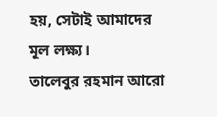হয়, সেটাই আমাদের মূল লক্ষ্য।
তালেবুর রহমান আরো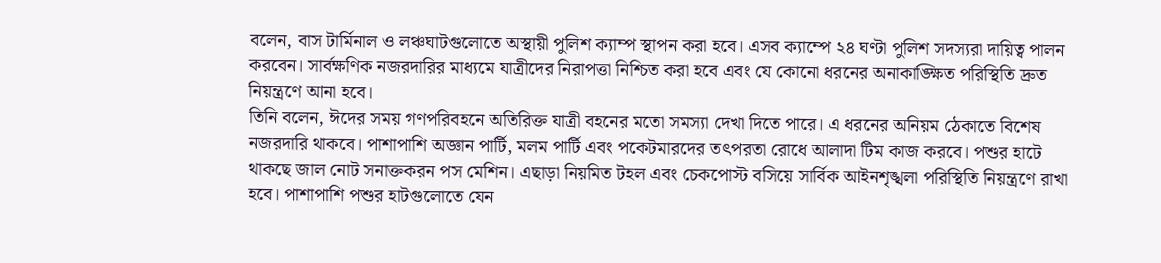বলেন, বাস টার্মিনাল ও লঞ্চঘাটগুলোতে অস্থায়ী পুলিশ ক্যাম্প স্থাপন করা হবে। এসব ক্যাম্পে ২৪ ঘণ্টা পুলিশ সদস্যরা দায়িত্ব পালন করবেন। সার্বক্ষণিক নজরদারির মাধ্যমে যাত্রীদের নিরাপত্তা নিশ্চিত করা হবে এবং যে কোনো ধরনের অনাকাঙ্ক্ষিত পরিস্থিতি দ্রুত নিয়ন্ত্রণে আনা হবে।
তিনি বলেন, ঈদের সময় গণপরিবহনে অতিরিক্ত যাত্রী বহনের মতো সমস্যা দেখা দিতে পারে। এ ধরনের অনিয়ম ঠেকাতে বিশেষ নজরদারি থাকবে। পাশাপাশি অজ্ঞান পার্টি, মলম পার্টি এবং পকেটমারদের তৎপরতা রোধে আলাদা টিম কাজ করবে। পশুর হাটে থাকছে জাল নোট সনাক্তকরন পস মেশিন। এছাড়া নিয়মিত টহল এবং চেকপোস্ট বসিয়ে সার্বিক আইনশৃঙ্খলা পরিস্থিতি নিয়ন্ত্রণে রাখা হবে। পাশাপাশি পশুর হাটগুলোতে যেন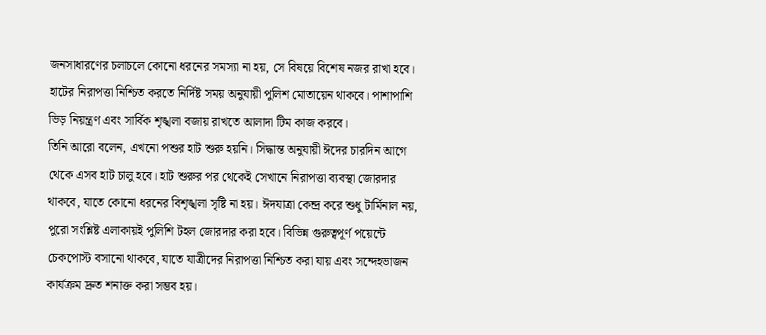জনসাধারণের চলাচলে কোনো ধরনের সমস্যা না হয়, সে বিষয়ে বিশেষ নজর রাখা হবে। হাটের নিরাপত্তা নিশ্চিত করতে নির্দিষ্ট সময় অনুযায়ী পুলিশ মোতায়েন থাকবে। পাশাপাশি ভিড় নিয়ন্ত্রণ এবং সার্বিক শৃঙ্খলা বজায় রাখতে আলাদা টিম কাজ করবে।
তিনি আরো বলেন, এখনো পশুর হাট শুরু হয়নি। সিদ্ধান্ত অনুযায়ী ঈদের চারদিন আগে থেকে এসব হাট চালু হবে। হাট শুরুর পর থেকেই সেখানে নিরাপত্তা ব্যবস্থা জোরদার থাকবে, যাতে কোনো ধরনের বিশৃঙ্খলা সৃষ্টি না হয়। ঈদযাত্রা কেন্দ্র করে শুধু টার্মিনাল নয়, পুরো সংশ্লিষ্ট এলাকায়ই পুলিশি টহল জোরদার করা হবে। বিভিন্ন গুরুত্বপূর্ণ পয়েন্টে চেকপোস্ট বসানো থাকবে, যাতে যাত্রীদের নিরাপত্তা নিশ্চিত করা যায় এবং সন্দেহভাজন কার্যক্রম দ্রুত শনাক্ত করা সম্ভব হয়।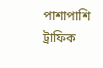পাশাপাশি ট্রাফিক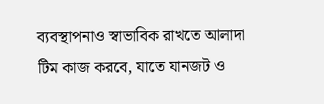ব্যবস্থাপনাও স্বাভাবিক রাখতে আলাদা টিম কাজ করবে, যাতে যানজট ও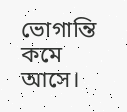ভোগান্তি কমে আসে।